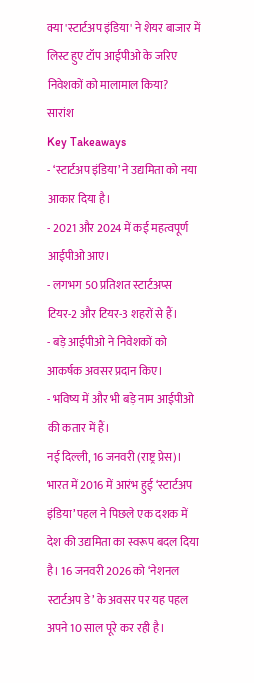क्या 'स्टार्टअप इंडिया' ने शेयर बाजार में लिस्ट हुए टॉप आईपीओ के जरिए निवेशकों को मालामाल किया?
सारांश
Key Takeaways
- ‘स्टार्टअप इंडिया’ ने उद्यमिता को नया आकार दिया है।
- 2021 और 2024 में कई महत्वपूर्ण आईपीओ आए।
- लगभग 50 प्रतिशत स्टार्टअप्स टियर-2 और टियर-3 शहरों से हैं।
- बड़े आईपीओ ने निवेशकों को आकर्षक अवसर प्रदान किए।
- भविष्य में और भी बड़े नाम आईपीओ की कतार में हैं।
नई दिल्ली, 16 जनवरी (राष्ट्र प्रेस)। भारत में 2016 में आरंभ हुई ‘स्टार्टअप इंडिया’ पहल ने पिछले एक दशक में देश की उद्यमिता का स्वरूप बदल दिया है। 16 जनवरी 2026 को ‘नेशनल स्टार्टअप डे’ के अवसर पर यह पहल अपने 10 साल पूरे कर रही है।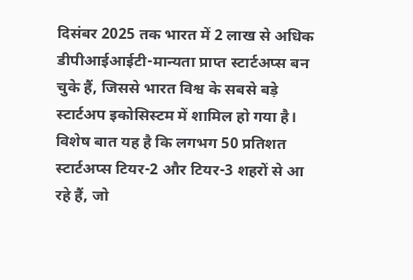दिसंबर 2025 तक भारत में 2 लाख से अधिक डीपीआईआईटी-मान्यता प्राप्त स्टार्टअप्स बन चुके हैं, जिससे भारत विश्व के सबसे बड़े स्टार्टअप इकोसिस्टम में शामिल हो गया है। विशेष बात यह है कि लगभग 50 प्रतिशत स्टार्टअप्स टियर-2 और टियर-3 शहरों से आ रहे हैं, जो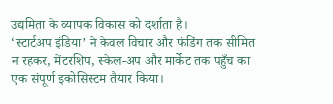उद्यमिता के व्यापक विकास को दर्शाता है।
‘स्टार्टअप इंडिया’ ने केवल विचार और फंडिंग तक सीमित न रहकर, मेंटरशिप, स्केल-अप और मार्केट तक पहुँच का एक संपूर्ण इकोसिस्टम तैयार किया।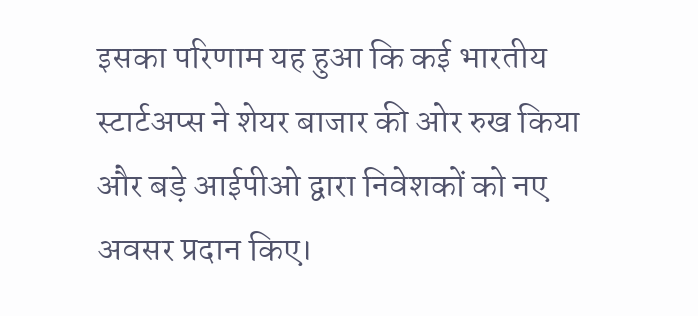इसका परिणाम यह हुआ कि कई भारतीय स्टार्टअप्स ने शेयर बाजार की ओर रुख किया और बड़े आईपीओ द्वारा निवेशकों को नए अवसर प्रदान किए।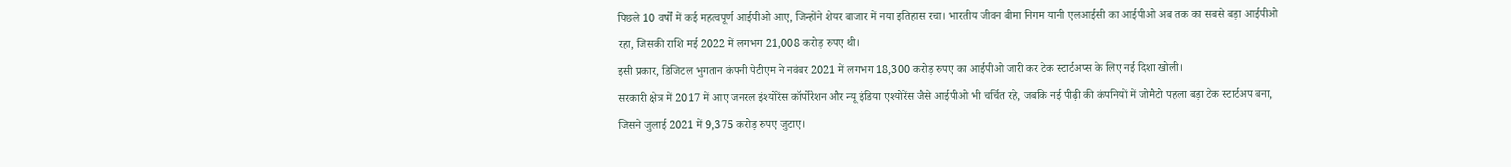पिछले 10 वर्षों में कई महत्वपूर्ण आईपीओ आए, जिन्होंने शेयर बाजार में नया इतिहास रचा। भारतीय जीवन बीमा निगम यानी एलआईसी का आईपीओ अब तक का सबसे बड़ा आईपीओ रहा, जिसकी राशि मई 2022 में लगभग 21,008 करोड़ रुपए थी।
इसी प्रकार, डिजिटल भुगतान कंपनी पेटीएम ने नवंबर 2021 में लगभग 18,300 करोड़ रुपए का आईपीओ जारी कर टेक स्टार्टअप्स के लिए नई दिशा खोली।
सरकारी क्षेत्र में 2017 में आए जनरल इंश्योरेंस कॉर्पोरेशन और न्यू इंडिया एश्योरेंस जैसे आईपीओ भी चर्चित रहे, जबकि नई पीढ़ी की कंपनियों में जोमैटो पहला बड़ा टेक स्टार्टअप बना, जिसने जुलाई 2021 में 9,375 करोड़ रुपए जुटाए।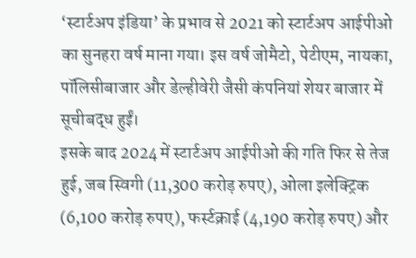‘स्टार्टअप इंडिया’ के प्रभाव से 2021 को स्टार्टअप आईपीओ का सुनहरा वर्ष माना गया। इस वर्ष जोमैटो, पेटीएम, नायका, पॉलिसीबाजार और डेल्हीवेरी जैसी कंपनियां शेयर बाजार में सूचीबद्ध हुईं।
इसके बाद 2024 में स्टार्टअप आईपीओ की गति फिर से तेज हुई, जब स्विगी (11,300 करोड़ रुपए), ओला इलेक्ट्रिक (6,100 करोड़ रुपए), फर्स्टक्राई (4,190 करोड़ रुपए) और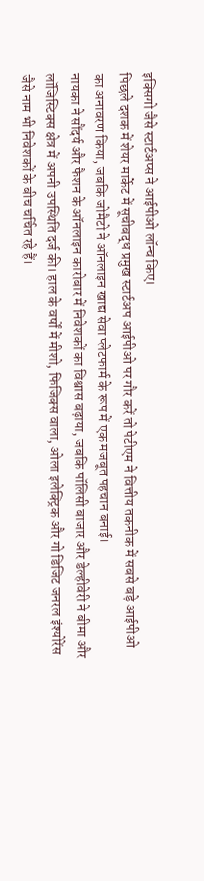इक्सिगो जैसे स्टार्टअप्स ने आईपीओ लॉन्च किए।
पिछले दशक में शेयर मार्केट में सूचीबद्ध प्रमुख स्टार्टअप आईपीओ पर गौर करें तो पेटीएम ने वित्तीय तकनीक में सबसे बड़े आईपीओ का अनावरण किया, जबकि जोमैटो ने ऑनलाइन खाद्य सेवा प्लेटफार्म के रूप में एक मजबूत पहचान बनाई।
नायका ने सौंदर्य और फैशन के ऑनलाइन कारोबार में निवेशकों का विश्वास बढ़ाया, जबकि पॉलिसी बाजार और डेल्हीवेरी ने बीमा और लॉजिस्टिक्स क्षेत्र में अपनी उपस्थिति दर्ज की। हाल के वर्षों में मीशो, फिजिक्स वाला, ओला इलेक्ट्रिक और गो डिजिट जनरल इंश्योरेंस जैसे नाम भी निवेशकों के बीच चर्चित रहे हैं।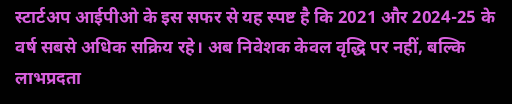स्टार्टअप आईपीओ के इस सफर से यह स्पष्ट है कि 2021 और 2024-25 के वर्ष सबसे अधिक सक्रिय रहे। अब निवेशक केवल वृद्धि पर नहीं, बल्कि लाभप्रदता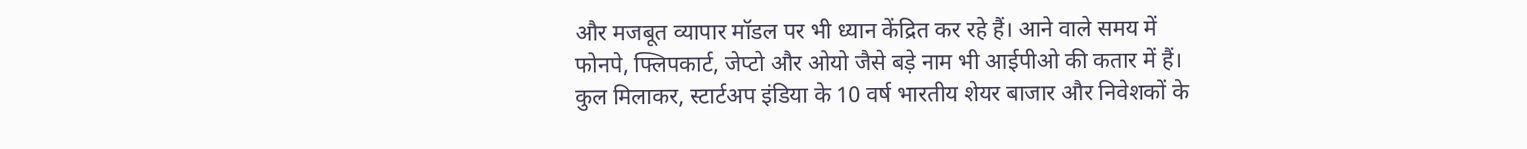और मजबूत व्यापार मॉडल पर भी ध्यान केंद्रित कर रहे हैं। आने वाले समय में फोनपे, फ्लिपकार्ट, जेप्टो और ओयो जैसे बड़े नाम भी आईपीओ की कतार में हैं।
कुल मिलाकर, स्टार्टअप इंडिया के 10 वर्ष भारतीय शेयर बाजार और निवेशकों के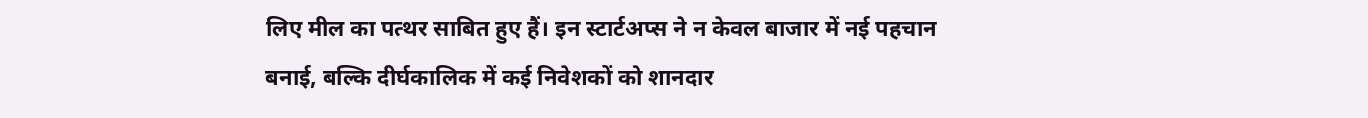लिए मील का पत्थर साबित हुए हैं। इन स्टार्टअप्स ने न केवल बाजार में नई पहचान बनाई, बल्कि दीर्घकालिक में कई निवेशकों को शानदार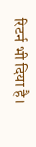रिटर्न भी दिया है।